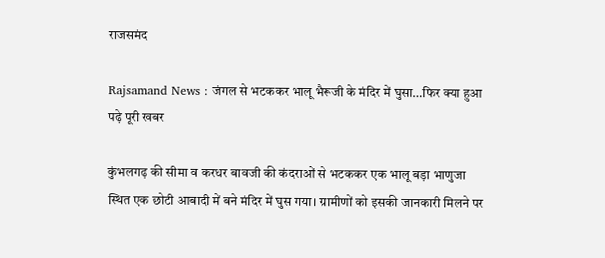राजसमंद

Rajsamand News : जंगल से भटककर भालू भैरूजी के मंदिर में घुसा…फिर क्या हुआ पढ़े पूरी खबर

कुंभलगढ़ की सीमा व करधर बावजी की कंदराओं से भटककर एक भालू बड़ा भाणुजा स्थित एक छोटी आबादी में बने मंदिर में घुस गया। ग्रामीणों को इसकी जानकारी मिलने पर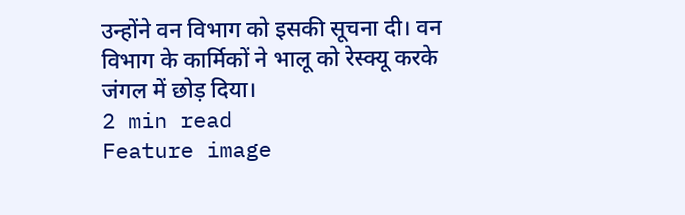उन्होंने वन विभाग को इसकी सूचना दी। वन विभाग के कार्मिकों ने भालू को रेस्क्यू करके जंगल में छोड़ दिया।
2 min read
Feature image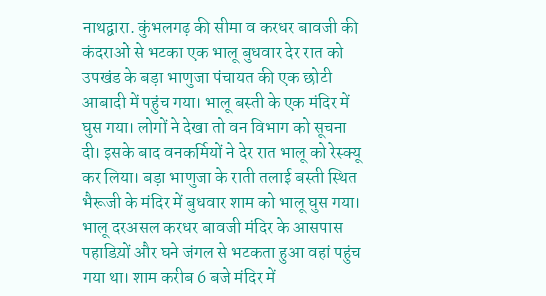नाथद्वारा. कुंभलगढ़ की सीमा व करधर बावजी की कंदराओं से भटका एक भालू बुधवार देर रात को उपखंड के बड़ा भाणुजा पंचायत की एक छोटी आबादी में पहुंच गया। भालू बस्ती के एक मंदिर में घुस गया। लोगों ने देखा तो वन विभाग को सूचना दी। इसके बाद वनकर्मियों ने देर रात भालू को रेस्क्यू कर लिया। बड़ा भाणुजा के राती तलाई बस्ती स्थित भैरूजी के मंदिर में बुधवार शाम को भालू घुस गया। भालू दरअसल करधर बावजी मंदिर के आसपास पहाडिय़ों और घने जंगल से भटकता हुआ वहां पहुंच गया था। शाम करीब 6 बजे मंदिर में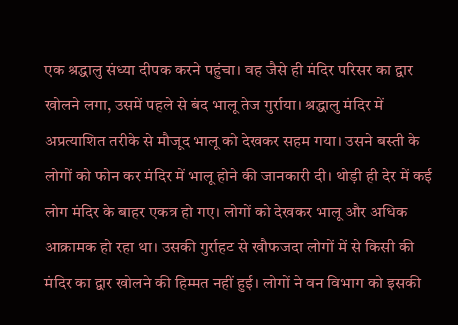एक श्रद्धालु संध्या दीपक करने पहुंचा। वह जैसे ही मंदिर परिसर का द्वार खोलने लगा, उसमें पहले से बंद भालू तेज गुर्राया। श्रद्धालु मंदिर में अप्रत्याशित तरीके से मौजूद भालू को देखकर सहम गया। उसने बस्ती के लोगों को फोन कर मंदिर में भालू होने की जानकारी दी। थोड़ी ही देर में कई लोग मंदिर के बाहर एकत्र हो गए। लोगों को देखकर भालू और अधिक आक्रामक हो रहा था। उसकी गुर्राहट से खौफजदा लोगों में से किसी की मंदिर का द्वार खोलने की हिम्मत नहीं हुई। लोगों ने वन विभाग को इसकी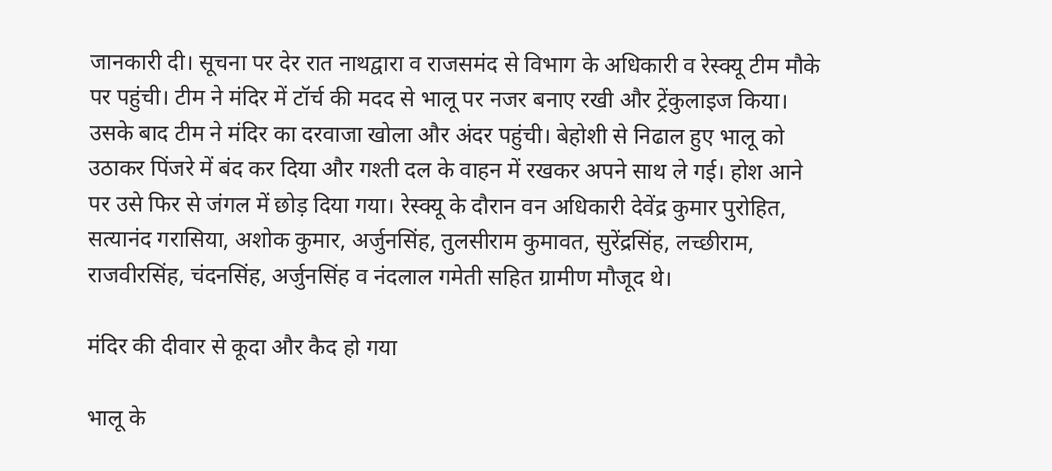जानकारी दी। सूचना पर देर रात नाथद्वारा व राजसमंद से विभाग के अधिकारी व रेस्क्यू टीम मौके पर पहुंची। टीम ने मंदिर में टॉर्च की मदद से भालू पर नजर बनाए रखी और ट्रेंकुलाइज किया। उसके बाद टीम ने मंदिर का दरवाजा खोला और अंदर पहुंची। बेहोशी से निढाल हुए भालू को उठाकर पिंजरे में बंद कर दिया और गश्ती दल के वाहन में रखकर अपने साथ ले गई। होश आने पर उसे फिर से जंगल में छोड़ दिया गया। रेस्क्यू के दौरान वन अधिकारी देवेंद्र कुमार पुरोहित, सत्यानंद गरासिया, अशोक कुमार, अर्जुनसिंह, तुलसीराम कुमावत, सुरेंद्रसिंह, लच्छीराम, राजवीरसिंह, चंदनसिंह, अर्जुनसिंह व नंदलाल गमेती सहित ग्रामीण मौजूद थे।

मंदिर की दीवार से कूदा और कैद हो गया

भालू के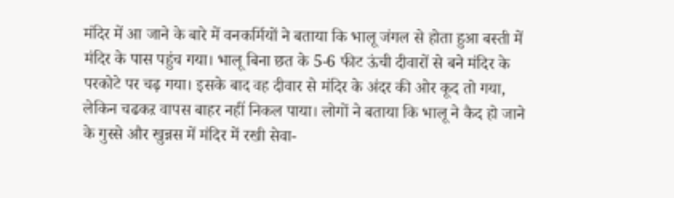मंदिर में आ जाने के बारे में वनकर्मियों ने बताया कि भालू जंगल से होता हुआ बस्ती में मंदिर के पास पहुंच गया। भालू बिना छत के 5-6 फीट ऊंची दीवारों से बने मंदिर के परकोटे पर चढ़ गया। इसके बाद वह दीवार से मंदिर के अंदर की ओर कूद तो गया, लेकिन चढकऱ वापस बाहर नहीं निकल पाया। लोगों ने बताया कि भालू ने कैद हो जाने के गुस्से और खुन्नस में मंदिर में रखी सेवा-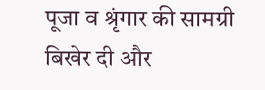पूजा व श्रृंगार की सामग्री बिखेर दी और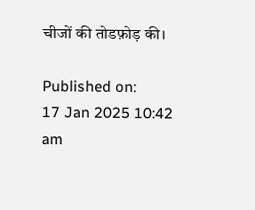चीजों की तोडफ़ोड़ की।

Published on:
17 Jan 2025 10:42 am